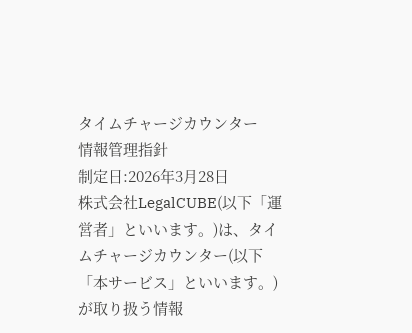タイムチャージカウンター
情報管理指針
制定日:2026年3月28日
株式会社LegalCUBE(以下「運営者」といいます。)は、タイムチャージカウンター(以下「本サービス」といいます。)が取り扱う情報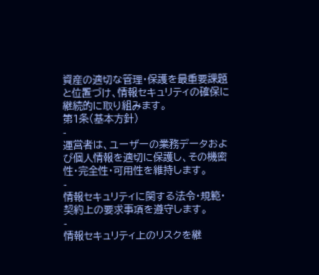資産の適切な管理・保護を最重要課題と位置づけ、情報セキュリティの確保に継続的に取り組みます。
第1条(基本方針)
-
運営者は、ユーザーの業務データおよび個人情報を適切に保護し、その機密性・完全性・可用性を維持します。
-
情報セキュリティに関する法令・規範・契約上の要求事項を遵守します。
-
情報セキュリティ上のリスクを継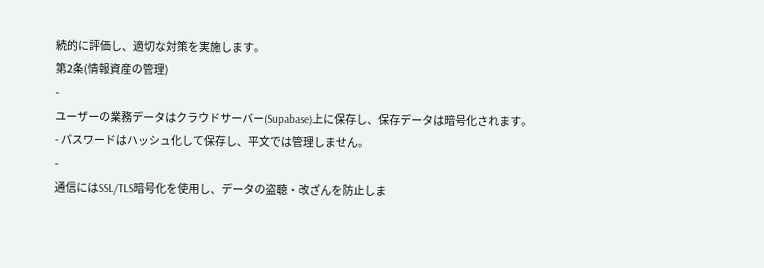続的に評価し、適切な対策を実施します。
第2条(情報資産の管理)
-
ユーザーの業務データはクラウドサーバー(Supabase)上に保存し、保存データは暗号化されます。
- パスワードはハッシュ化して保存し、平文では管理しません。
-
通信にはSSL/TLS暗号化を使用し、データの盗聴・改ざんを防止しま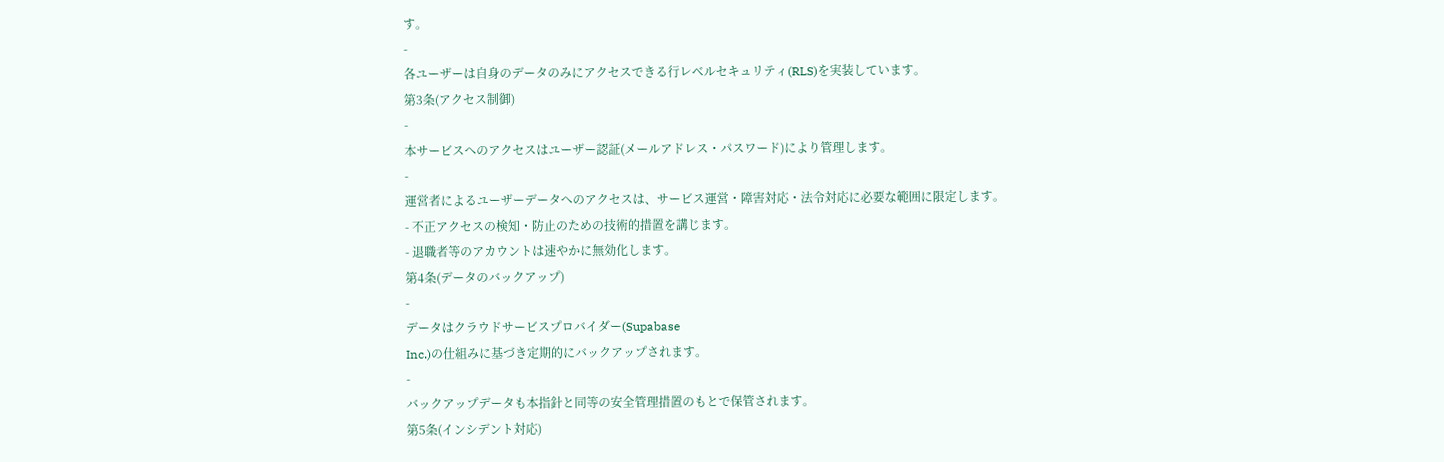す。
-
各ユーザーは自身のデータのみにアクセスできる行レベルセキュリティ(RLS)を実装しています。
第3条(アクセス制御)
-
本サービスへのアクセスはユーザー認証(メールアドレス・パスワード)により管理します。
-
運営者によるユーザーデータへのアクセスは、サービス運営・障害対応・法令対応に必要な範囲に限定します。
- 不正アクセスの検知・防止のための技術的措置を講じます。
- 退職者等のアカウントは速やかに無効化します。
第4条(データのバックアップ)
-
データはクラウドサービスプロバイダー(Supabase
Inc.)の仕組みに基づき定期的にバックアップされます。
-
バックアップデータも本指針と同等の安全管理措置のもとで保管されます。
第5条(インシデント対応)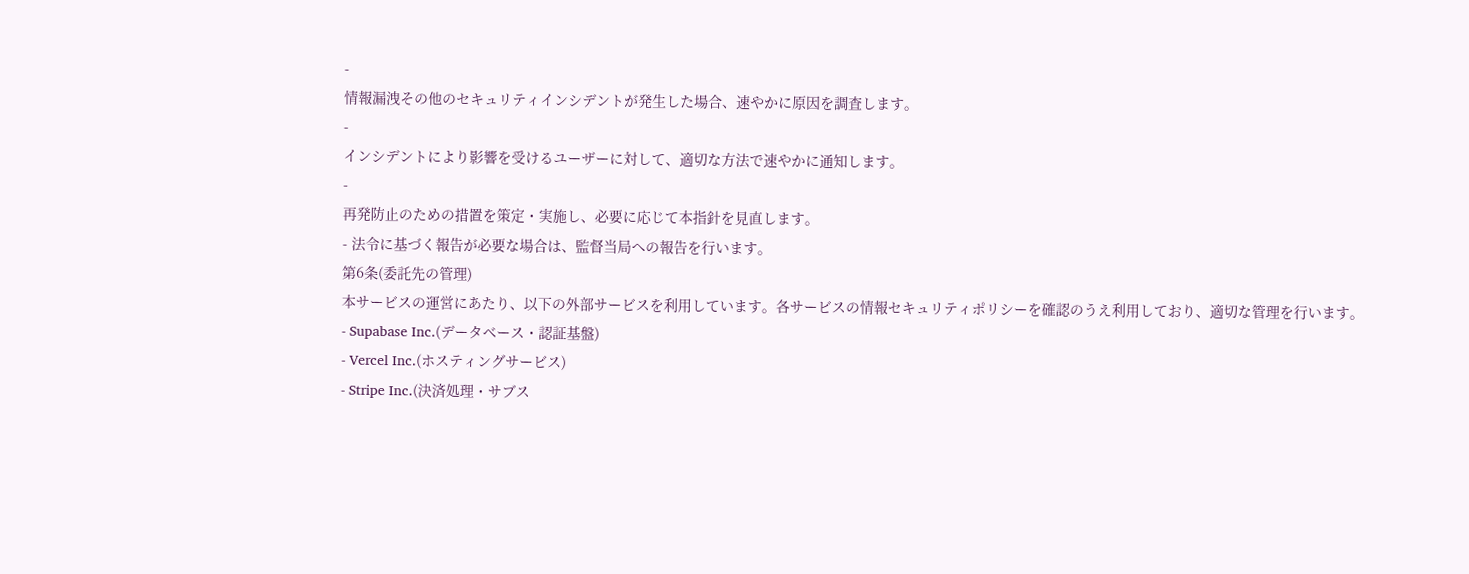-
情報漏洩その他のセキュリティインシデントが発生した場合、速やかに原因を調査します。
-
インシデントにより影響を受けるユーザーに対して、適切な方法で速やかに通知します。
-
再発防止のための措置を策定・実施し、必要に応じて本指針を見直します。
- 法令に基づく報告が必要な場合は、監督当局への報告を行います。
第6条(委託先の管理)
本サービスの運営にあたり、以下の外部サービスを利用しています。各サービスの情報セキュリティポリシーを確認のうえ利用しており、適切な管理を行います。
- Supabase Inc.(データベース・認証基盤)
- Vercel Inc.(ホスティングサービス)
- Stripe Inc.(決済処理・サブス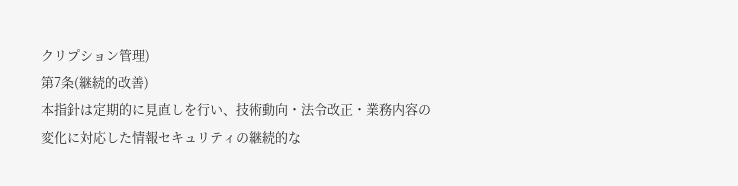クリプション管理)
第7条(継続的改善)
本指針は定期的に見直しを行い、技術動向・法令改正・業務内容の変化に対応した情報セキュリティの継続的な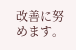改善に努めます。